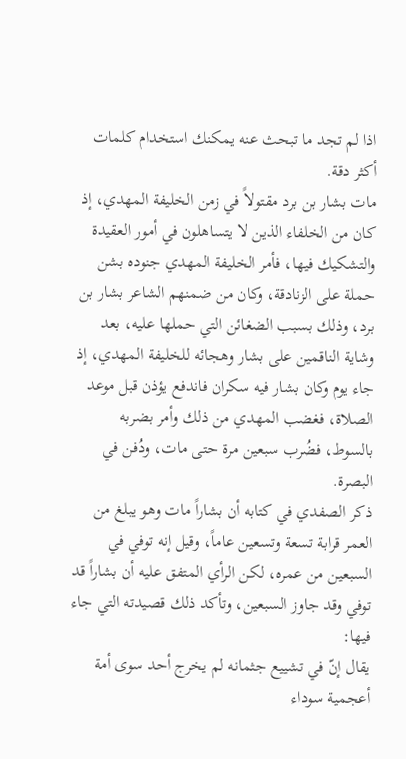اذا لم تجد ما تبحث عنه يمكنك استخدام كلمات أكثر دقة.
مات بشار بن برد مقتولاً في زمن الخليفة المهدي، إذ كان من الخلفاء الذين لا يتساهلون في أمور العقيدة والتشكيك فيها، فأمر الخليفة المهدي جنوده بشن حملة على الزنادقة، وكان من ضمنهم الشاعر بشار بن برد، وذلك بسبب الضغائن التي حملها عليه، بعد وشاية الناقمين على بشار وهجائه للخليفة المهدي، إذ جاء يوم وكان بشار فيه سكران فاندفع يؤذن قبل موعد الصلاة، فغضب المهدي من ذلك وأمر بضربه بالسوط، فضُرب سبعين مرة حتى مات، ودُفن في البصرة.
ذكر الصفدي في كتابه أن بشاراً مات وهو يبلغ من العمر قرابة تسعة وتسعين عاماً، وقيل إنه توفي في السبعين من عمره، لكن الرأي المتفق عليه أن بشاراً قد توفي وقد جاوز السبعين، وتأكد ذلك قصيدته التي جاء فيها:
يقال إنّ في تشييع جثمانه لم يخرج أحد سوى أمة أعجمية سوداء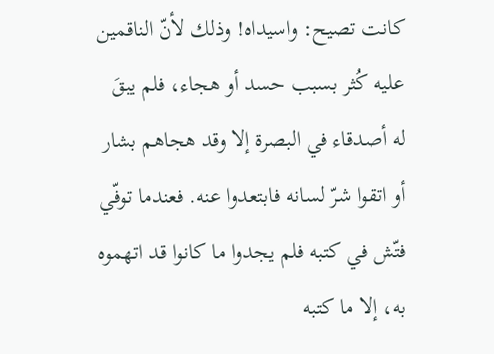كانت تصيح: واسيداه! وذلك لأنّ الناقمين عليه كُثر بسبب حسد أو هجاء، فلم يبقَ له أصدقاء في البصرة إلا وقد هجاهم بشار أو اتقوا شرّ لسانه فابتعدوا عنه. فعندما توفّي فتّش في كتبه فلم يجدوا ما كانوا قد اتهموه به، إلا ما كتبه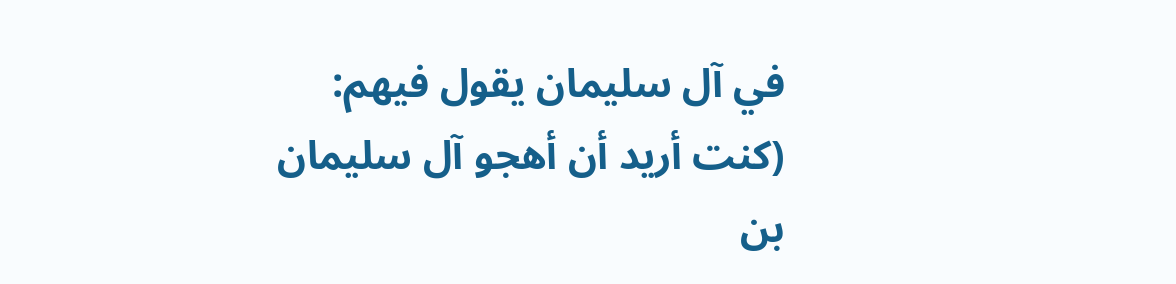في آل سليمان يقول فيهم: (كنت أريد أن أهجو آل سليمان بن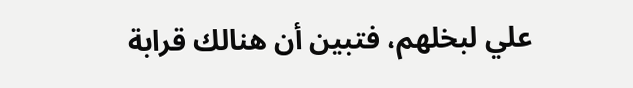علي لبخلهم، فتبين أن هنالك قرابة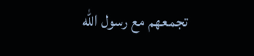تجمعهم مع رسول الله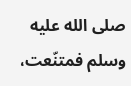صلى الله عليه وسلم فمتنّعت،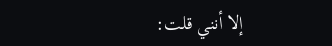إلا أنني قلت: